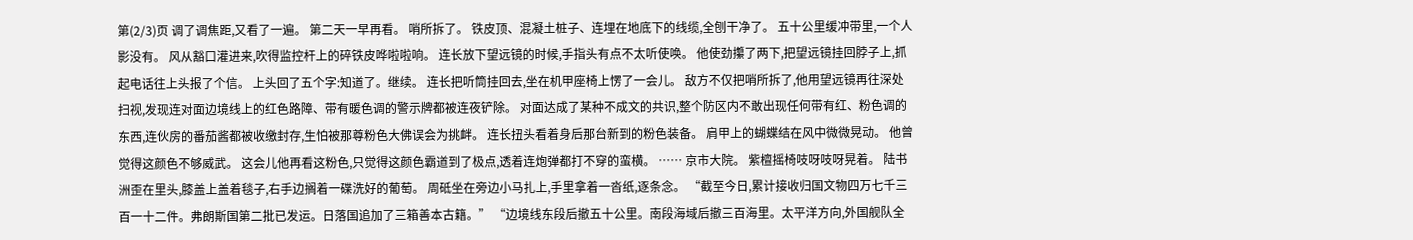第(2/3)页 调了调焦距,又看了一遍。 第二天一早再看。 哨所拆了。 铁皮顶、混凝土桩子、连埋在地底下的线缆,全刨干净了。 五十公里缓冲带里,一个人影没有。 风从豁口灌进来,吹得监控杆上的碎铁皮哗啦啦响。 连长放下望远镜的时候,手指头有点不太听使唤。 他使劲攥了两下,把望远镜挂回脖子上,抓起电话往上头报了个信。 上头回了五个字:知道了。继续。 连长把听筒挂回去,坐在机甲座椅上愣了一会儿。 敌方不仅把哨所拆了,他用望远镜再往深处扫视,发现连对面边境线上的红色路障、带有暖色调的警示牌都被连夜铲除。 对面达成了某种不成文的共识,整个防区内不敢出现任何带有红、粉色调的东西,连伙房的番茄酱都被收缴封存,生怕被那尊粉色大佛误会为挑衅。 连长扭头看着身后那台新到的粉色装备。 肩甲上的蝴蝶结在风中微微晃动。 他曾觉得这颜色不够威武。 这会儿他再看这粉色,只觉得这颜色霸道到了极点,透着连炮弹都打不穿的蛮横。 …… 京市大院。 紫檀摇椅吱呀吱呀晃着。 陆书洲歪在里头,膝盖上盖着毯子,右手边搁着一碟洗好的葡萄。 周砥坐在旁边小马扎上,手里拿着一沓纸,逐条念。 “截至今日,累计接收归国文物四万七千三百一十二件。弗朗斯国第二批已发运。日落国追加了三箱善本古籍。” “边境线东段后撤五十公里。南段海域后撤三百海里。太平洋方向,外国舰队全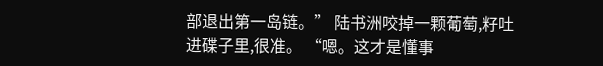部退出第一岛链。” 陆书洲咬掉一颗葡萄,籽吐进碟子里,很准。 “嗯。这才是懂事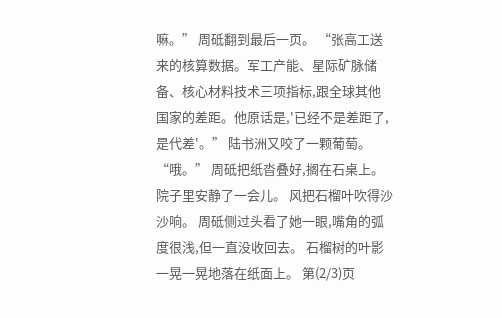嘛。” 周砥翻到最后一页。 “张高工送来的核算数据。军工产能、星际矿脉储备、核心材料技术三项指标,跟全球其他国家的差距。他原话是,'已经不是差距了,是代差'。” 陆书洲又咬了一颗葡萄。 “哦。” 周砥把纸沓叠好,搁在石桌上。 院子里安静了一会儿。 风把石榴叶吹得沙沙响。 周砥侧过头看了她一眼,嘴角的弧度很浅,但一直没收回去。 石榴树的叶影一晃一晃地落在纸面上。 第(2/3)页